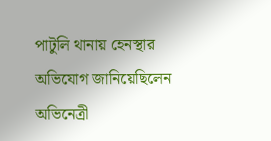পাটুলি থানায় হেনস্থার অভিযোগ জানিয়েছিলেন অভিনেত্রী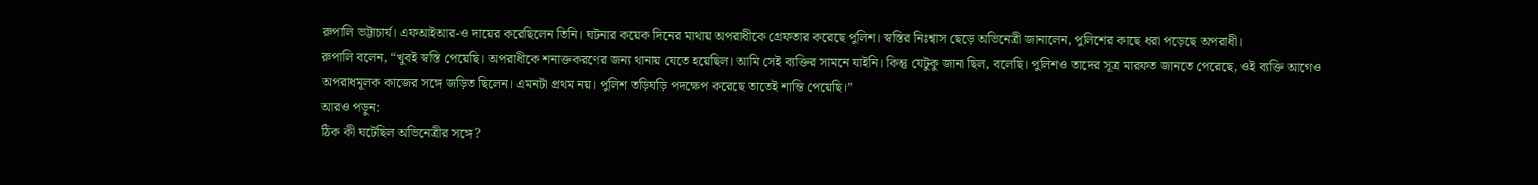রুপালি ভট্টাচার্য। এফআইআর-ও দায়ের করেছিলেন তিনি। ঘটনার কয়েক দিনের মাথায় অপরাধীকে গ্রেফতার করেছে পুলিশ। স্বস্তির নিঃশ্বাস ছেড়ে অভিনেত্রী জানালেন, পুলিশের কাছে ধরা পড়েছে অপরাধী।
রুপালি বলেন, “খুবই স্বস্তি পেয়েছি। অপরাধীকে শনাক্তকরণের জন্য থানায় যেতে হয়েছিল। আমি সেই ব্যক্তির সামনে যাইনি। কিন্তু যেটুকু জানা ছিল, বলেছি। পুলিশও তাদের সূত্র মারফত জানতে পেরেছে, ওই ব্যক্তি আগেও অপরাধমূলক কাজের সঙ্গে জড়িত ছিলেন। এমনটা প্রথম নয়। পুলিশ তড়িঘড়ি পদক্ষেপ করেছে তাতেই শান্তি পেয়েছি।”
আরও পড়ুন:
ঠিক কী ঘটেছিল অভিনেত্রীর সঙ্গে?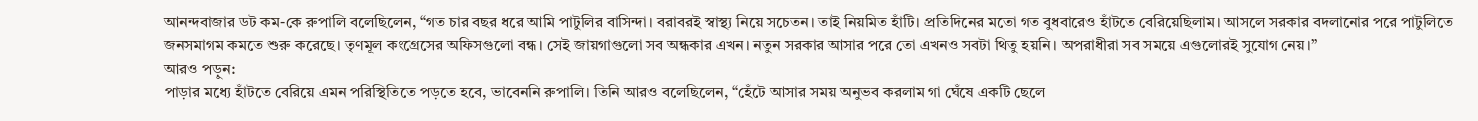আনন্দবাজার ডট কম-কে রুপালি বলেছিলেন, “গত চার বছর ধরে আমি পাটুলির বাসিন্দা। বরাবরই স্বাস্থ্য নিয়ে সচেতন। তাই নিয়মিত হাঁটি। প্রতিদিনের মতো গত বুধবারেও হাঁটতে বেরিয়েছিলাম। আসলে সরকার বদলানোর পরে পাটুলিতে জনসমাগম কমতে শুরু করেছে। তৃণমূল কংগ্রেসের অফিসগুলো বন্ধ। সেই জায়গাগুলো সব অন্ধকার এখন। নতুন সরকার আসার পরে তো এখনও সবটা থিতু হয়নি। অপরাধীরা সব সময়ে এগুলোরই সুযোগ নেয়।”
আরও পড়ুন:
পাড়ার মধ্যে হাঁটতে বেরিয়ে এমন পরিস্থিতিতে পড়তে হবে, ভাবেননি রুপালি। তিনি আরও বলেছিলেন, “হেঁটে আসার সময় অনুভব করলাম গা ঘেঁষে একটি ছেলে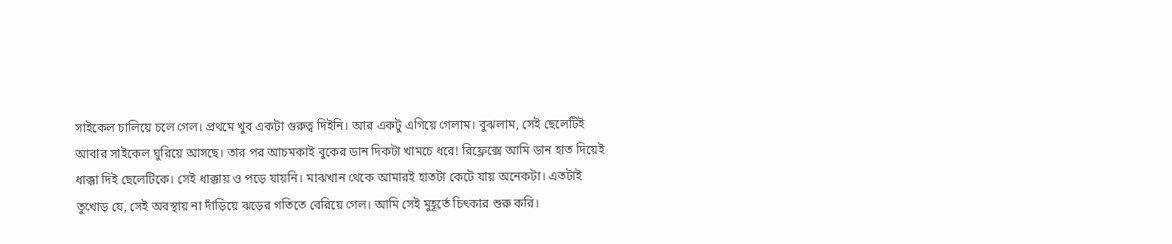সাইকেল চালিয়ে চলে গেল। প্রথমে খুব একটা গুরুত্ব দিইনি। আর একটু এগিয়ে গেলাম। বুঝলাম, সেই ছেলেটিই আবার সাইকেল ঘুরিয়ে আসছে। তার পর আচমকাই বুকের ডান দিকটা খামচে ধরে! রিফ্লেক্সে আমি ডান হাত দিয়েই ধাক্কা দিই ছেলেটিকে। সেই ধাক্কায় ও পড়ে যায়নি। মাঝখান থেকে আমারই হাতটা কেটে যায় অনেকটা। এতটাই তুখোড় যে, সেই অবস্থায় না দাঁড়িয়ে ঝড়ের গতিতে বেরিয়ে গেল। আমি সেই মুহূর্তে চিৎকার শুরু করি।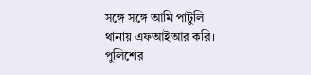সঙ্গে সঙ্গে আমি পাটুলি থানায় এফআইআর করি। পুলিশের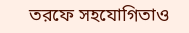তরফে সহযোগিতাও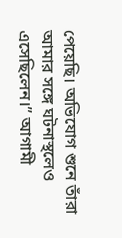পেয়েছি। অভিযোগ শুনে তাঁরা আমার সঙ্গে ঘটনাস্থলেও এসেছিলেন।” আগামী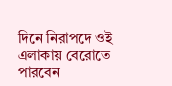দিনে নিরাপদে ওই এলাকায় বেরোতে পারবেন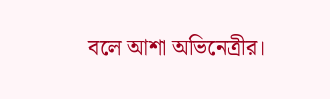বলে আশা অভিনেত্রীর।